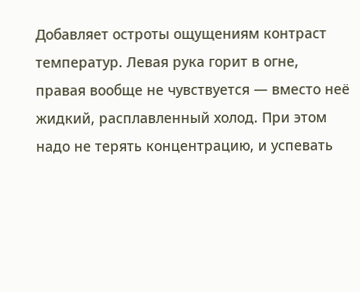Добавляет остроты ощущениям контраст температур. Левая рука горит в огне, правая вообще не чувствуется — вместо неё жидкий, расплавленный холод. При этом надо не терять концентрацию, и успевать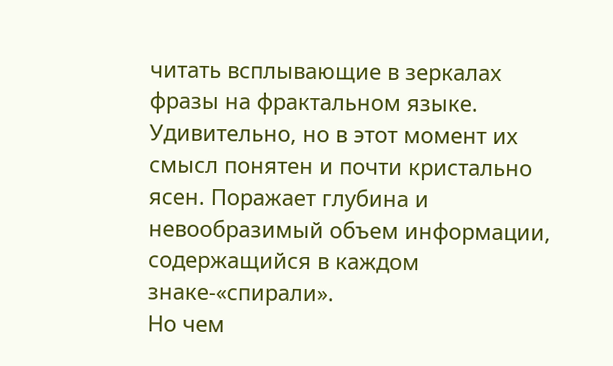читать всплывающие в зеркалах фразы на фрактальном языке. Удивительно, но в этот момент их смысл понятен и почти кристально ясен. Поражает глубина и невообразимый объем информации, содержащийся в каждом знаке-«спирали».
Но чем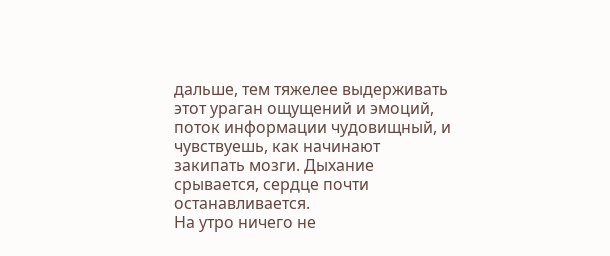дальше, тем тяжелее выдерживать этот ураган ощущений и эмоций, поток информации чудовищный, и чувствуешь, как начинают закипать мозги. Дыхание срывается, сердце почти останавливается.
На утро ничего не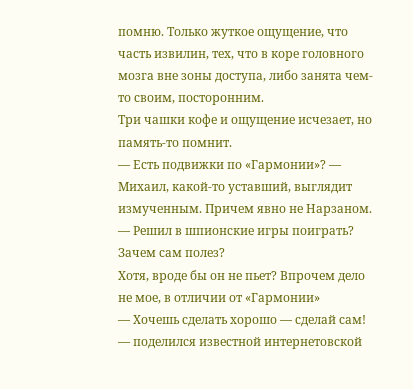помню. Только жуткое ощущение, что часть извилин, тех, что в коре головного мозга вне зоны доступа, либо занята чем-то своим, посторонним.
Три чашки кофе и ощущение исчезает, но память-то помнит.
— Есть подвижки по «Гармонии»? — Михаил, какой-то уставший, выглядит измученным. Причем явно не Нарзаном. — Решил в шпионские игры поиграть? Зачем сам полез?
Хотя, вроде бы он не пьет? Впрочем дело не мое, в отличии от «Гармонии»
— Хочешь сделать хорошо — сделай сам! — поделился известной интернетовской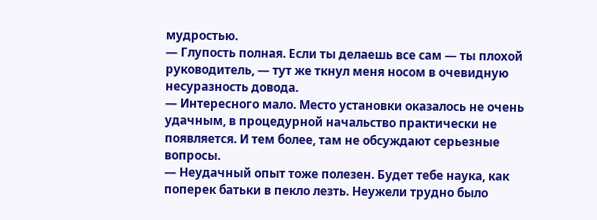мудростью.
— Глупость полная. Если ты делаешь все сам — ты плохой руководитель, — тут же ткнул меня носом в очевидную несуразность довода.
— Интересного мало. Место установки оказалось не очень удачным, в процедурной начальство практически не появляется. И тем более, там не обсуждают серьезные вопросы.
— Неудачный опыт тоже полезен. Будет тебе наука, как поперек батьки в пекло лезть. Неужели трудно было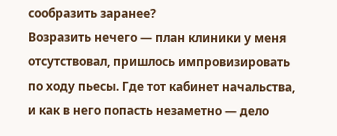сообразить заранее?
Возразить нечего — план клиники у меня отсутствовал, пришлось импровизировать по ходу пьесы. Где тот кабинет начальства, и как в него попасть незаметно — дело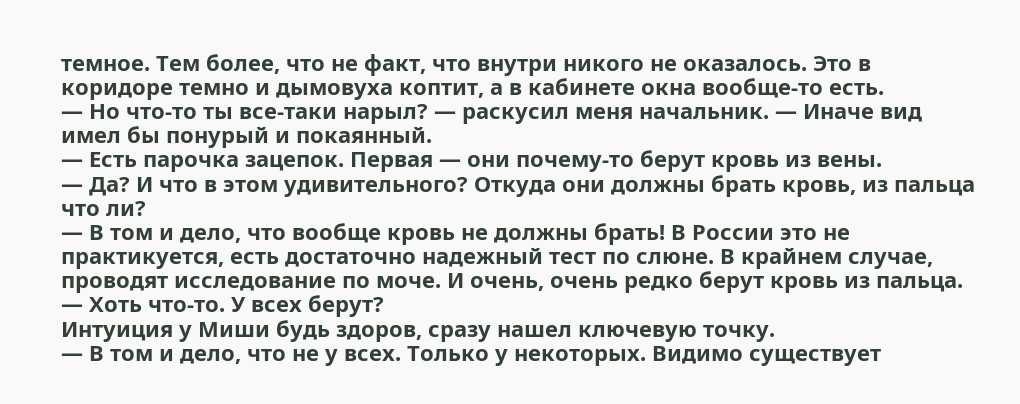темное. Тем более, что не факт, что внутри никого не оказалось. Это в коридоре темно и дымовуха коптит, а в кабинете окна вообще-то есть.
— Но что-то ты все-таки нарыл? — раскусил меня начальник. — Иначе вид имел бы понурый и покаянный.
— Есть парочка зацепок. Первая — они почему-то берут кровь из вены.
— Да? И что в этом удивительного? Откуда они должны брать кровь, из пальца что ли?
— В том и дело, что вообще кровь не должны брать! В России это не практикуется, есть достаточно надежный тест по слюне. В крайнем случае, проводят исследование по моче. И очень, очень редко берут кровь из пальца.
— Хоть что-то. У всех берут?
Интуиция у Миши будь здоров, сразу нашел ключевую точку.
— В том и дело, что не у всех. Только у некоторых. Видимо существует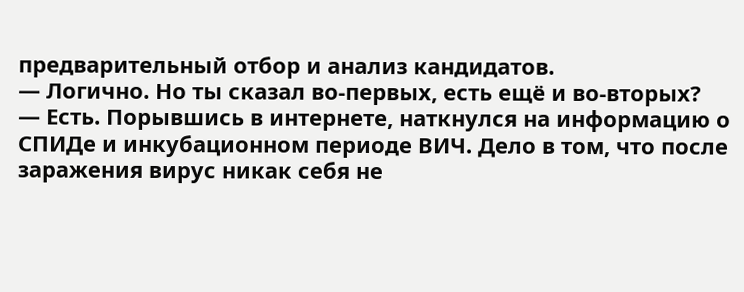предварительный отбор и анализ кандидатов.
— Логично. Но ты сказал во-первых, есть ещё и во-вторых?
— Есть. Порывшись в интернете, наткнулся на информацию о СПИДе и инкубационном периоде ВИЧ. Дело в том, что после заражения вирус никак себя не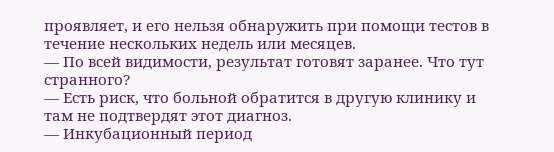проявляет, и его нельзя обнаружить при помощи тестов в течение нескольких недель или месяцев.
— По всей видимости, результат готовят заранее. Что тут странного?
— Есть риск, что больной обратится в другую клинику и там не подтвердят этот диагноз.
— Инкубационный период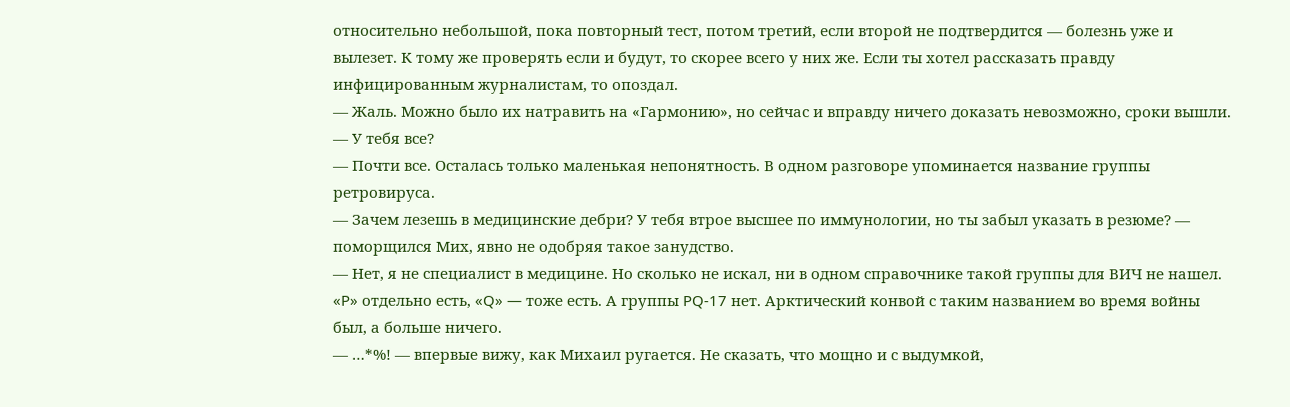относительно небольшой, пока повторный тест, потом третий, если второй не подтвердится — болезнь уже и вылезет. К тому же проверять если и будут, то скорее всего у них же. Если ты хотел рассказать правду инфицированным журналистам, то опоздал.
— Жаль. Можно было их натравить на «Гармонию», но сейчас и вправду ничего доказать невозможно, сроки вышли.
— У тебя все?
— Почти все. Осталась только маленькая непонятность. В одном разговоре упоминается название группы ретровируса.
— Зачем лезешь в медицинские дебри? У тебя втрое высшее по иммунологии, но ты забыл указать в резюме? — поморщился Мих, явно не одобряя такое занудство.
— Нет, я не специалист в медицине. Но сколько не искал, ни в одном справочнике такой группы для ВИЧ не нашел. «P» отдельно есть, «Q» — тоже есть. А группы PQ-17 нет. Арктический конвой с таким названием во время войны был, а больше ничего.
— …*%! — впервые вижу, как Михаил ругается. Не сказать, что мощно и с выдумкой,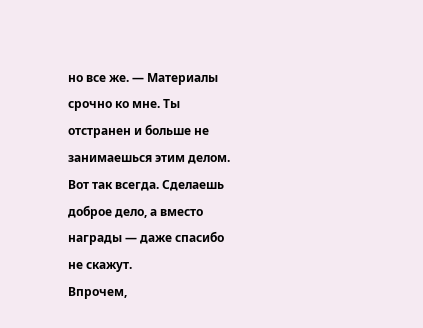но все же. — Материалы срочно ко мне. Ты отстранен и больше не занимаешься этим делом.
Вот так всегда. Сделаешь доброе дело, а вместо награды — даже спасибо не скажут.
Впрочем,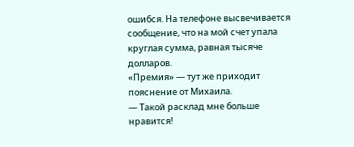ошибся. На телефоне высвечивается сообщение, что на мой счет упала круглая сумма, равная тысяче долларов.
«Премия» — тут же приходит пояснение от Михаила.
— Такой расклад мне больше нравится!